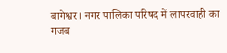बागेश्वर। नगर पालिका परिषद में लापरवाही का गजब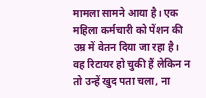मामला सामने आया है। एक महिला कर्मचारी को पेंशन की उम्र में वेतन दिया जा रहा है। वह रिटायर हो चुकी हैं लेकिन न तो उन्हें खुद पता चला, ना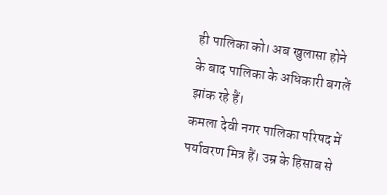ही पालिका को। अब खुलासा होने के बाद पालिका के अधिकारी बगलें झांक रहे हैं।
कमला देवी नगर पालिका परिषद में पर्यावरण मित्र हैं। उम्र के हिसाब से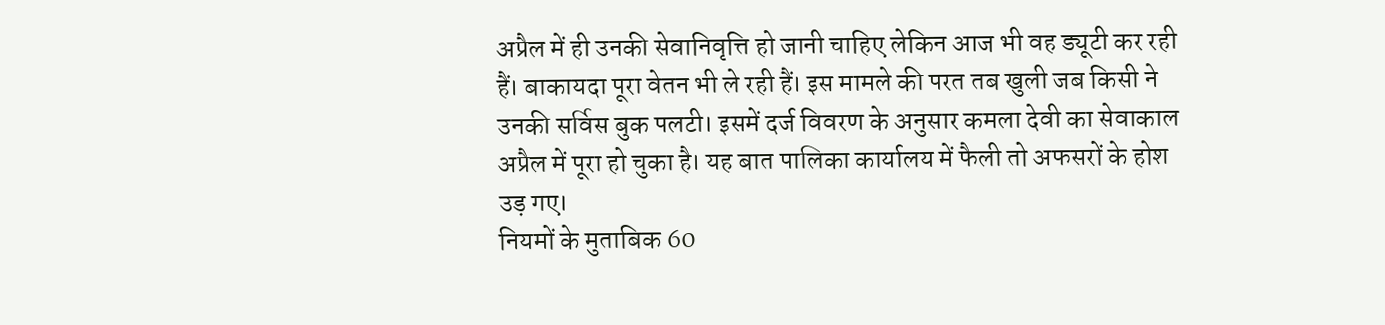अप्रैल में ही उनकी सेवानिवृत्ति हो जानी चाहिए लेकिन आज भी वह ड्यूटी कर रही हैं। बाकायदा पूरा वेतन भी ले रही हैं। इस मामले की परत तब खुली जब किसी ने उनकी सर्विस बुक पलटी। इसमें दर्ज विवरण के अनुसार कमला देवी का सेवाकाल अप्रैल में पूरा हो चुका है। यह बात पालिका कार्यालय में फैली तो अफसरों के होश उड़ गए।
नियमों के मुताबिक 60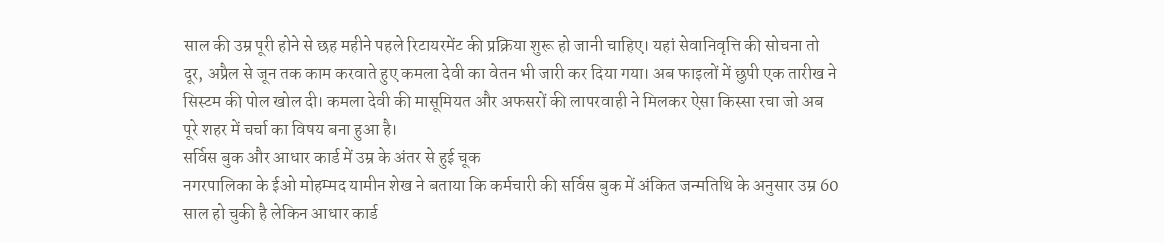साल की उम्र पूरी होने से छह महीने पहले रिटायरमेंट की प्रक्रिया शुरू हो जानी चाहिए। यहां सेवानिवृत्ति की सोचना तो दूर, अप्रैल से जून तक काम करवाते हुए कमला देवी का वेतन भी जारी कर दिया गया। अब फाइलों में छुपी एक तारीख ने सिस्टम की पोल खोल दी। कमला देवी की मासूमियत और अफसरों की लापरवाही ने मिलकर ऐसा किस्सा रचा जो अब पूरे शहर में चर्चा का विषय बना हुआ है।
सर्विस बुक और आधार कार्ड में उम्र के अंतर से हुई चूक
नगरपालिका के ईओ मोहम्मद यामीन शेख ने बताया कि कर्मचारी की सर्विस बुक में अंकित जन्मतिथि के अनुसार उम्र 60 साल हो चुकी है लेकिन आधार कार्ड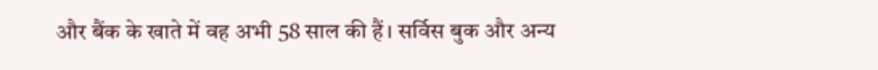और बैंक के खाते में वह अभी 58 साल की हैं। सर्विस बुक और अन्य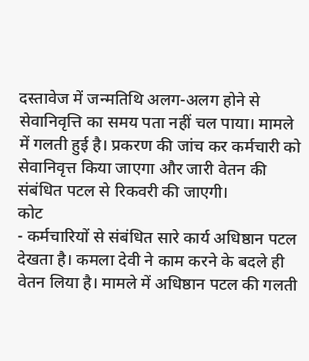दस्तावेज में जन्मतिथि अलग-अलग होने से सेवानिवृत्ति का समय पता नहीं चल पाया। मामले में गलती हुई है। प्रकरण की जांच कर कर्मचारी को सेवानिवृत्त किया जाएगा और जारी वेतन की संबंधित पटल से रिकवरी की जाएगी।
कोट
- कर्मचारियों से संबंधित सारे कार्य अधिष्ठान पटल देखता है। कमला देवी ने काम करने के बदले ही वेतन लिया है। मामले में अधिष्ठान पटल की गलती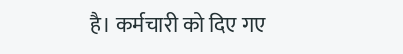है। कर्मचारी को दिए गए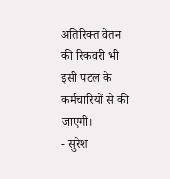अतिरिक्त वेतन की रिकवरी भी इसी पटल के कर्मचारियों से की जाएगी।
- सुरेश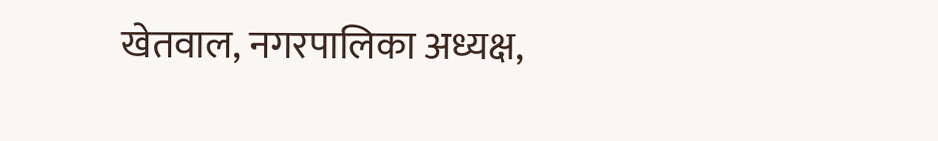खेतवाल, नगरपालिका अध्यक्ष,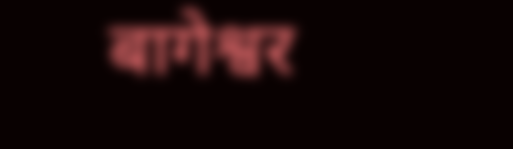बागेश्वर